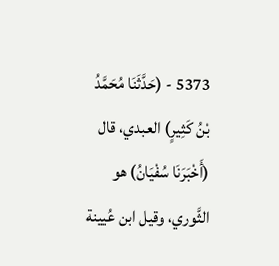5373 - (حَدَّثَنَا مُحَمَّدُ بْنُ كَثِيرٍ) العبدي، قال (أَخْبَرَنَا سُفْيَانُ) هو الثَّوري، وقيل ابن عُيينة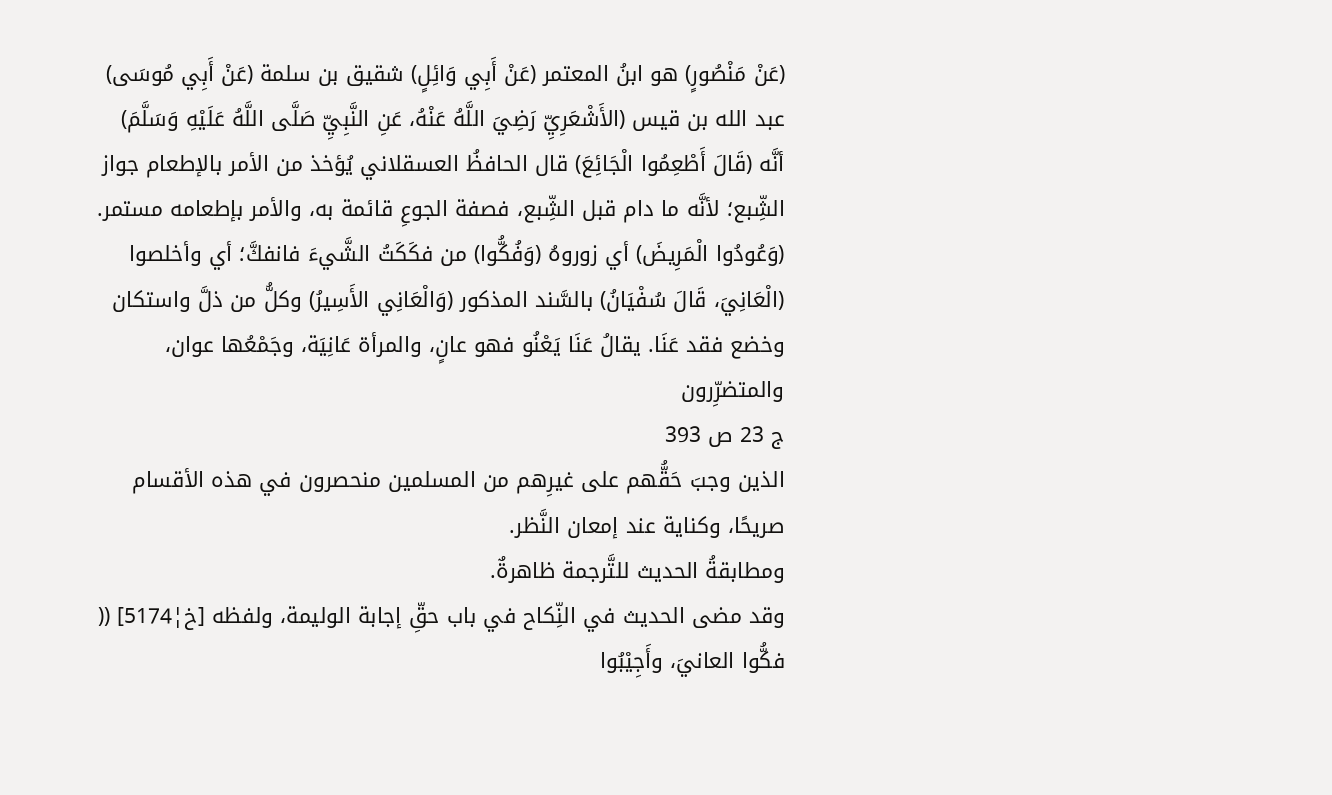(عَنْ مَنْصُورٍ) هو ابنُ المعتمر (عَنْ أَبِي وَائِلٍ) شقيق بن سلمة (عَنْ أَبِي مُوسَى) عبد الله بن قيس (الأَشْعَرِيِّ رَضِيَ اللَّهُ عَنْهُ، عَنِ النَّبِيِّ صَلَّى اللَّهُ عَلَيْهِ وَسَلَّمَ) أنَّه (قَالَ أَطْعِمُوا الْجَائِعَ) قال الحافظُ العسقلاني يُؤخذ من الأمر بالإطعام جواز الشِّبع؛ لأنَّه ما دام قبل الشِّبع، فصفة الجوعِ قائمة به، والأمر بإطعامه مستمر.
(وَعُودُوا الْمَرِيضَ) أي زوروهُ (وَفُكُّوا) من فكَكَتُ الشَّيءَ فانفكَّ؛ أي وأخلصوا (الْعَانِيَ، قَالَ سُفْيَانُ) بالسَّند المذكور (وَالْعَانِي الأَسِيرُ) وكلُّ من ذلَّ واستكان وخضع فقد عَنَا. يقالُ عَنَا يَعْنُو فهو عانٍ، والمرأة عَانِيَة، وجَمْعُها عوان، والمتضرِّرون
ج 23 ص 393
الذين وجبَ حَقُّهم على غيرِهم من المسلمين منحصرون في هذه الأقسام صريحًا، وكناية عند إمعان النَّظر.
ومطابقةُ الحديث للتَّرجمة ظاهرةٌ.
وقد مضى الحديث في النِّكاح في باب حقِّ إجابة الوليمة، ولفظه [خ¦5174] (( فكُّوا العانيَ، وأَجِيْبُوا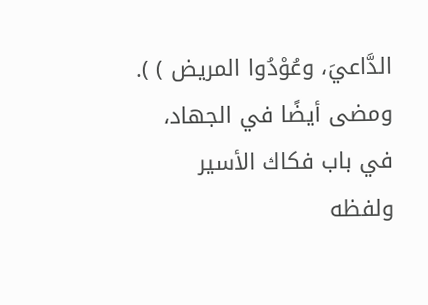الدَّاعيَ، وعُوْدُوا المريض ) ). ومضى أيضًا في الجهاد، في باب فكاك الأسير ولفظه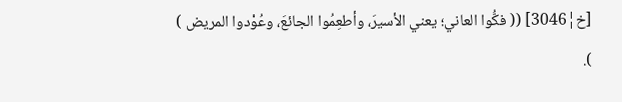[خ¦3046] (( فكُّوا العاني؛ يعني الأسيرَ، وأطعِمُوا الجائعَ، وعُوْدوا المريض ) ).